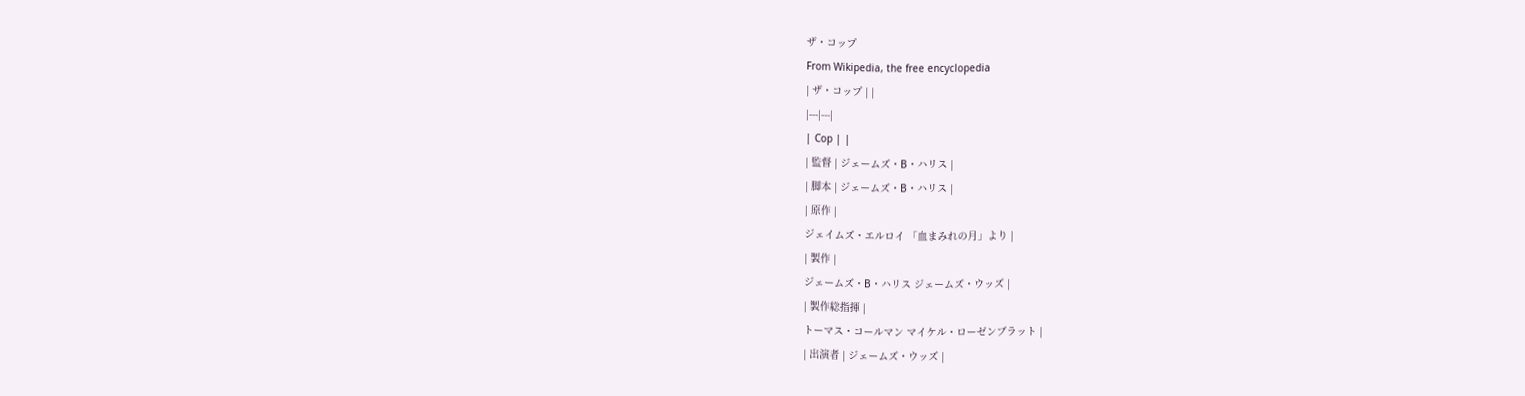ザ・コップ
From Wikipedia, the free encyclopedia
| ザ・コップ | |
|---|---|
| Cop | |
| 監督 | ジェームズ・B・ハリス |
| 脚本 | ジェームズ・B・ハリス |
| 原作 |
ジェイムズ・エルロイ 「血まみれの月」より |
| 製作 |
ジェームズ・B・ハリス ジェームズ・ウッズ |
| 製作総指揮 |
トーマス・コールマン マイケル・ローゼンブラット |
| 出演者 | ジェームズ・ウッズ |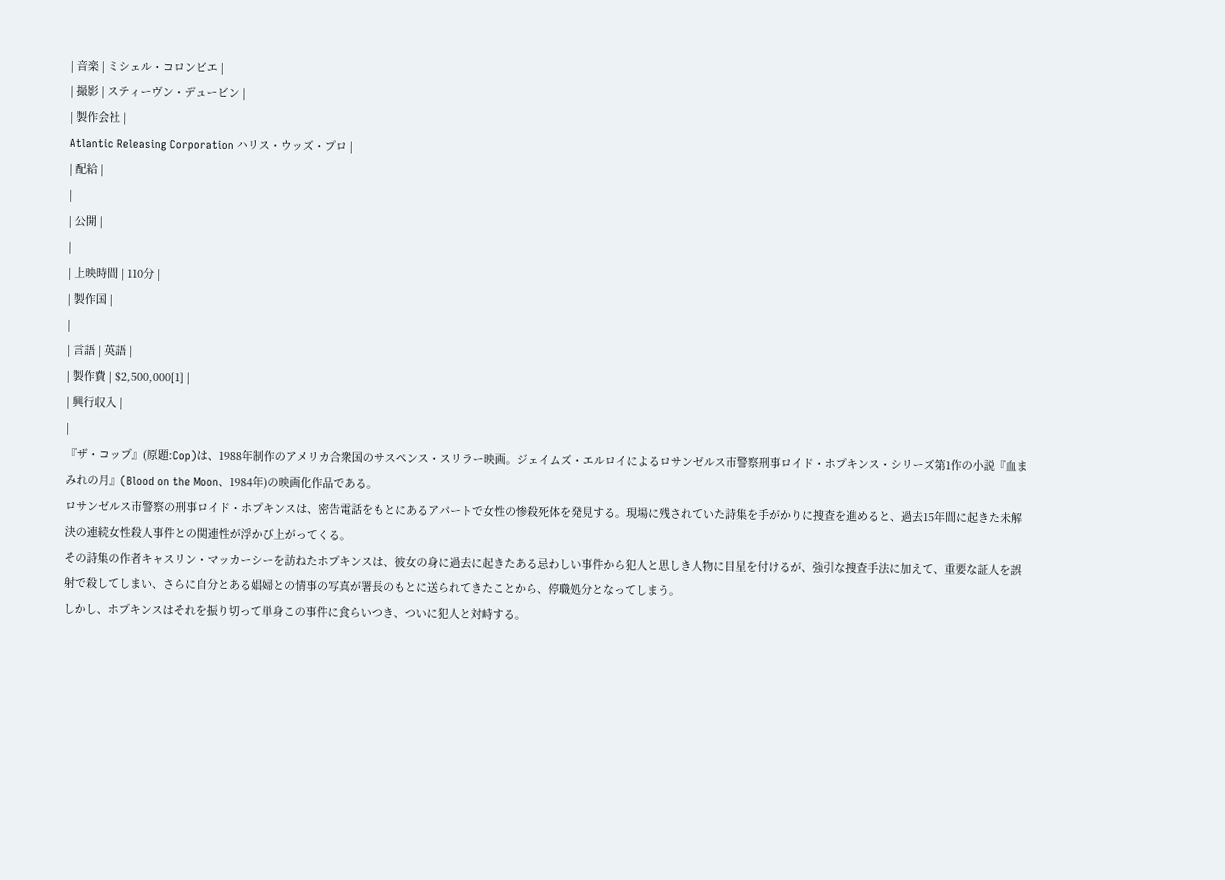| 音楽 | ミシェル・コロンビエ |
| 撮影 | スティーヴン・デュービン |
| 製作会社 |
Atlantic Releasing Corporation ハリス・ウッズ・プロ |
| 配給 |
|
| 公開 |
|
| 上映時間 | 110分 |
| 製作国 |
|
| 言語 | 英語 |
| 製作費 | $2,500,000[1] |
| 興行収入 |
|
『ザ・コップ』(原題:Cop)は、1988年制作のアメリカ合衆国のサスペンス・スリラー映画。ジェイムズ・エルロイによるロサンゼルス市警察刑事ロイド・ホプキンス・シリーズ第1作の小説『血まみれの月』(Blood on the Moon、1984年)の映画化作品である。
ロサンゼルス市警察の刑事ロイド・ホプキンスは、密告電話をもとにあるアパートで女性の惨殺死体を発見する。現場に残されていた詩集を手がかりに捜査を進めると、過去15年間に起きた未解決の連続女性殺人事件との関連性が浮かび上がってくる。
その詩集の作者キャスリン・マッカーシーを訪ねたホプキンスは、彼女の身に過去に起きたある忌わしい事件から犯人と思しき人物に目星を付けるが、強引な捜査手法に加えて、重要な証人を誤射で殺してしまい、さらに自分とある娼婦との情事の写真が署長のもとに送られてきたことから、停職処分となってしまう。
しかし、ホプキンスはそれを振り切って単身この事件に食らいつき、ついに犯人と対峙する。